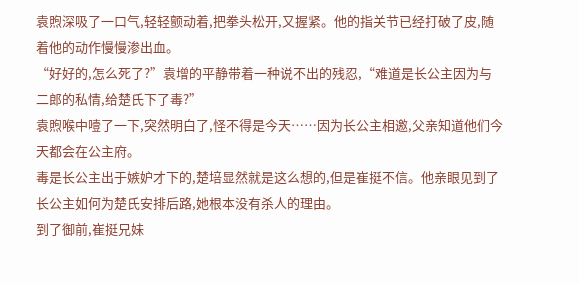袁煦深吸了一口气,轻轻颤动着,把拳头松开,又握紧。他的指关节已经打破了皮,随着他的动作慢慢渗出血。
“好好的,怎么死了?”袁增的平静带着一种说不出的残忍,“难道是长公主因为与二郎的私情,给楚氏下了毒?”
袁煦喉中噎了一下,突然明白了,怪不得是今天……因为长公主相邀,父亲知道他们今天都会在公主府。
毒是长公主出于嫉妒才下的,楚培显然就是这么想的,但是崔挺不信。他亲眼见到了长公主如何为楚氏安排后路,她根本没有杀人的理由。
到了御前,崔挺兄妹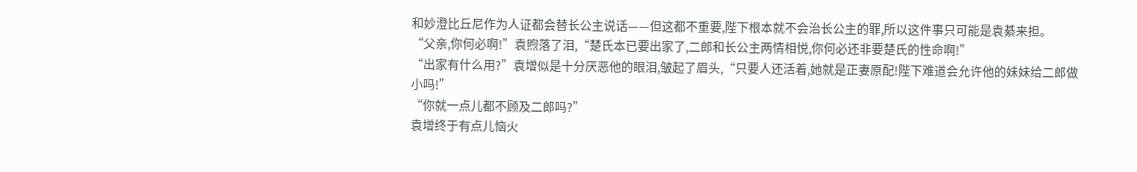和妙澄比丘尼作为人证都会替长公主说话——但这都不重要,陛下根本就不会治长公主的罪,所以这件事只可能是袁綦来担。
“父亲,你何必啊!”袁煦落了泪,“楚氏本已要出家了,二郎和长公主两情相悦,你何必还非要楚氏的性命啊!”
“出家有什么用?”袁增似是十分厌恶他的眼泪,皱起了眉头,“只要人还活着,她就是正妻原配!陛下难道会允许他的妹妹给二郎做小吗!”
“你就一点儿都不顾及二郎吗?”
袁增终于有点儿恼火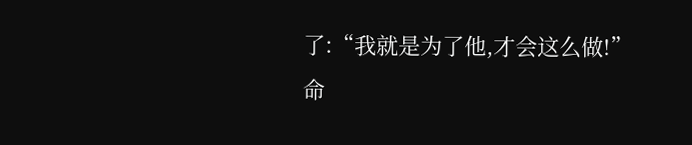了:“我就是为了他,才会这么做!”
命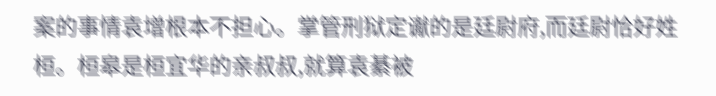案的事情袁增根本不担心。掌管刑狱定谳的是廷尉府,而廷尉恰好姓桓。桓皋是桓宜华的亲叔叔,就算袁綦被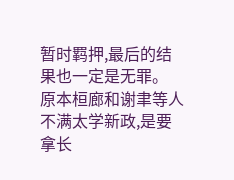暂时羁押,最后的结果也一定是无罪。
原本桓廊和谢聿等人不满太学新政,是要拿长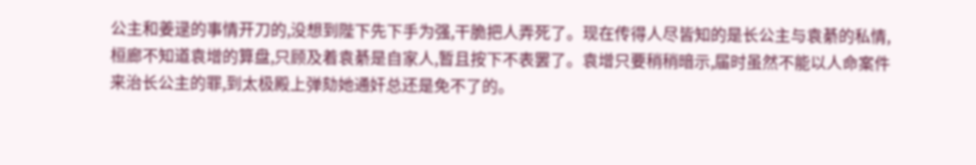公主和姜逯的事情开刀的,没想到陛下先下手为强,干脆把人弄死了。现在传得人尽皆知的是长公主与袁綦的私情,桓廊不知道袁增的算盘,只顾及着袁綦是自家人,暂且按下不表罢了。袁增只要稍稍暗示,届时虽然不能以人命案件来治长公主的罪,到太极殿上弹劾她通奸总还是免不了的。